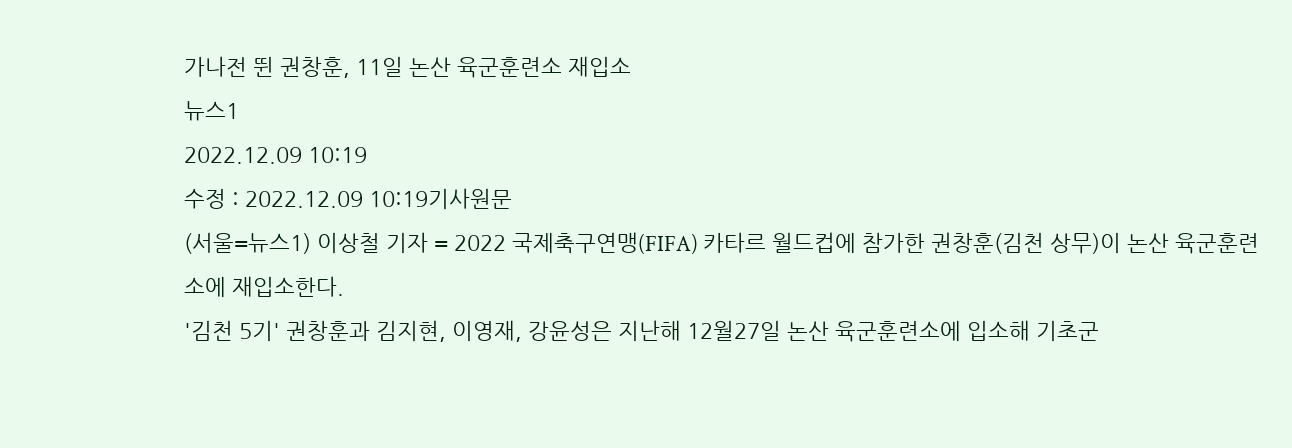가나전 뛴 권창훈, 11일 논산 육군훈련소 재입소
뉴스1
2022.12.09 10:19
수정 : 2022.12.09 10:19기사원문
(서울=뉴스1) 이상철 기자 = 2022 국제축구연맹(FIFA) 카타르 월드컵에 참가한 권창훈(김천 상무)이 논산 육군훈련소에 재입소한다.
'김천 5기' 권창훈과 김지현, 이영재, 강윤성은 지난해 12월27일 논산 육군훈련소에 입소해 기초군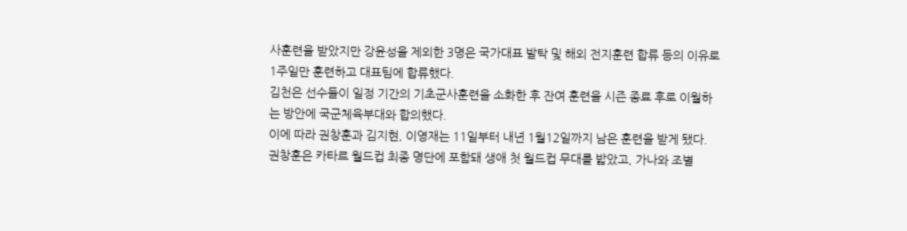사훈련을 받았지만 강윤성을 제외한 3명은 국가대표 발탁 및 해외 전지훈련 합류 등의 이유로 1주일만 훈련하고 대표팀에 합류했다.
김천은 선수들이 일정 기간의 기초군사훈련을 소화한 후 잔여 훈련을 시즌 종료 후로 이월하는 방안에 국군체육부대와 합의했다.
이에 따라 권창훈과 김지현, 이영재는 11일부터 내년 1월12일까지 남은 훈련을 받게 됐다.
권창훈은 카타르 월드컵 최종 명단에 포함돼 생애 첫 월드컵 무대를 밟았고, 가나와 조별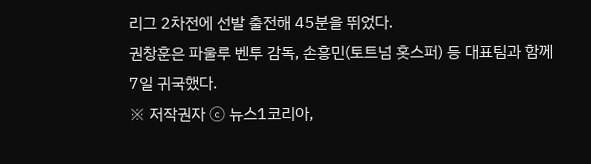리그 2차전에 선발 출전해 45분을 뛰었다.
권창훈은 파울루 벤투 감독, 손흥민(토트넘 홋스퍼) 등 대표팀과 함께 7일 귀국했다.
※ 저작권자 ⓒ 뉴스1코리아,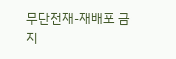무단전재-재배포 금지